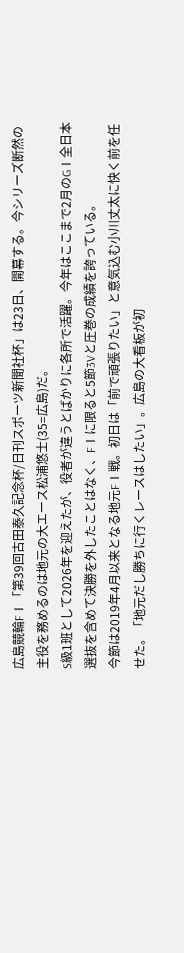広島競輪FⅠ「第39回古田泰久記念杯/日刊スポーツ新聞社杯」は23日、開幕する。今シリーズ断然の主役を務めるのは地元の大エース松浦悠士(35=広島)だ。
S級1班として2026年を迎えたが、役者が違うとばかりに各所で活躍。今年はここまで2月のGⅠ全日本選抜を含めて決勝を外したことはなく、FⅠに限ると5節3Vと圧巻の成績を誇っている。
今節は2019年4月以来となる地元FⅠ戦。初日は「前で頑張りたい」と意気込む小川丈太に快く前を任せた。「地元だし勝ちに行くレースはしたい」。広島の大看板が初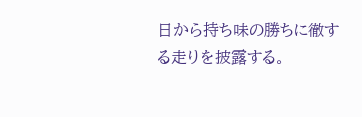日から持ち味の勝ちに徹する走りを披露する。